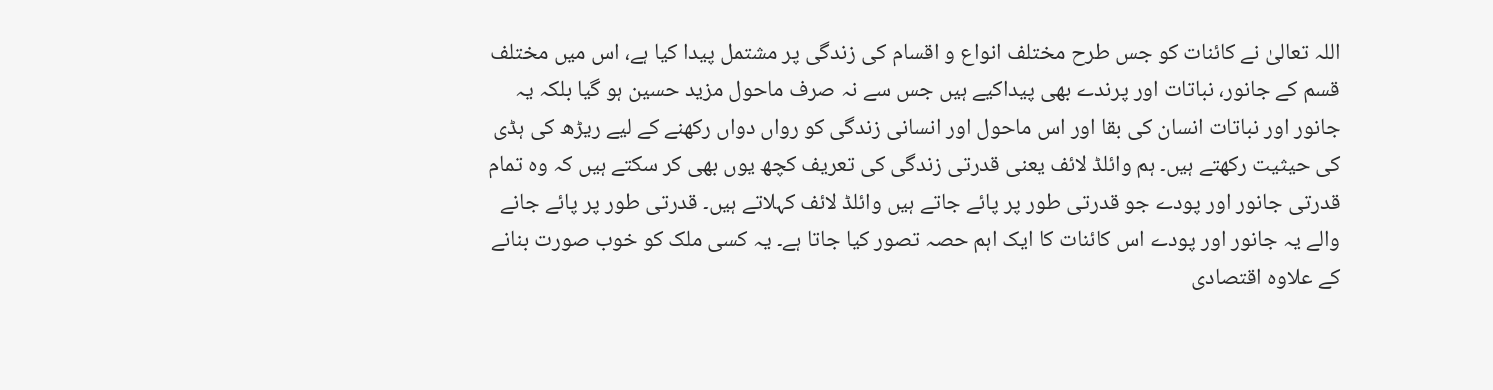اللہ تعالیٰ نے کائنات کو جس طرح مختلف انواع و اقسام کی زندگی پر مشتمل پیدا کیا ہے، اس میں مختلف قسم کے جانور، نباتات اور پرندے بھی پیداکیے ہیں جس سے نہ صرف ماحول مزید حسین ہو گیا بلکہ یہ جانور اور نباتات انسان کی بقا اور اس ماحول اور انسانی زندگی کو رواں دواں رکھنے کے لیے ریڑھ کی ہڈی کی حیثیت رکھتے ہیں۔ ہم وائلڈ لائف یعنی قدرتی زندگی کی تعریف کچھ یوں بھی کر سکتے ہیں کہ وہ تمام قدرتی جانور اور پودے جو قدرتی طور پر پائے جاتے ہیں وائلڈ لائف کہلاتے ہیں۔ قدرتی طور پر پائے جانے والے یہ جانور اور پودے اس کائنات کا ایک اہم حصہ تصور کیا جاتا ہے۔ یہ کسی ملک کو خوب صورت بنانے کے علاوہ اقتصادی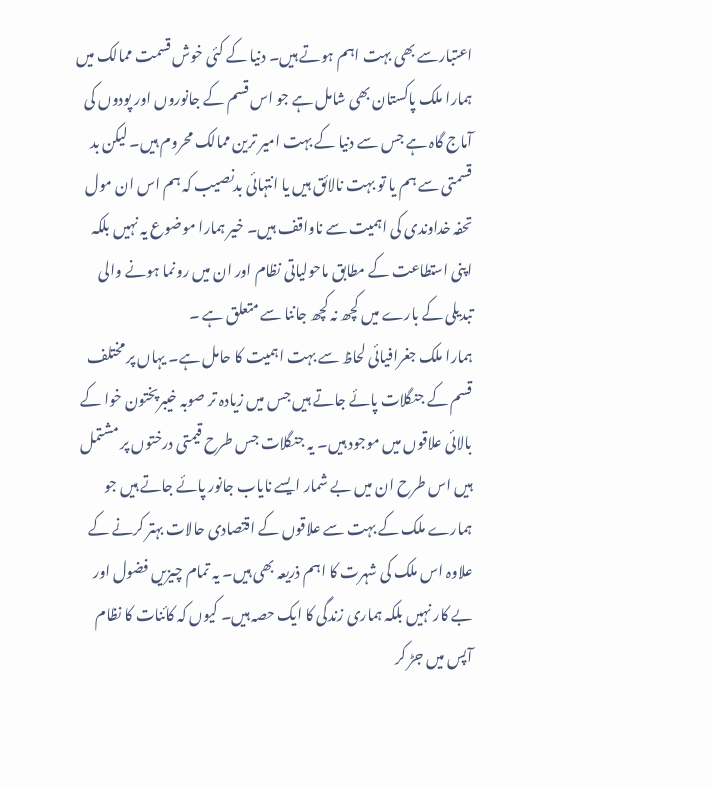اعتبارسے بھی بہت اہم ہوتے ہیں۔ دنیا کے کئی خوش قسمت ممالک میں ہمارا ملک پاکستان بھی شامل ہے جو اس قسم کے جانوروں اور پودوں کی آماج گاہ ہے جس سے دنیا کے بہت امیر ترین ممالک محروم ہیں۔ لیکن بد قسمتی سے ہم یا تو بہت نالائق ہیں یا انتہائی بدنصیب کہ ہم اس ان مول تحفہ خداوندی کی اہمیت سے ناواقف ہیں۔ خیر ہمارا موضوع یہ نہیں بلکہ اپنی استطاعت کے مطابق ماحولیاتی نظام اور ان میں رونما ہونے والی تبدیلی کے بارے میں کچھ نہ کچھ جاننا سے متعلق ہے ۔
ہمارا ملک جغرافیائی لحاظ سے بہت اہمیت کا حامل ہے۔ یہاں پر مختلف قسم کے جنگلات پائے جاتے ہیں جس میں زیادہ تر صوبہ خیبرپختون خوا کے بالائی علاقوں میں موجود ہیں۔ یہ جنگلات جس طرح قیمتی درختوں پر مشتمل ہیں اس طرح ان میں بے شمار ایسے نایاب جانور پائے جاتے ہیں جو ہمارے ملک کے بہت سے علاقوں کے اقتصادی حالات بہتر کرنے کے علاوہ اس ملک کی شہرت کا اہم ذریعہ بھی ہیں۔ یہ تمام چیزیں فضول اور بے کار نہیں بلکہ ہماری زندگی کا ایک حصہ ہیں۔ کیوں کہ کائنات کا نظام آپس میں جڑ کر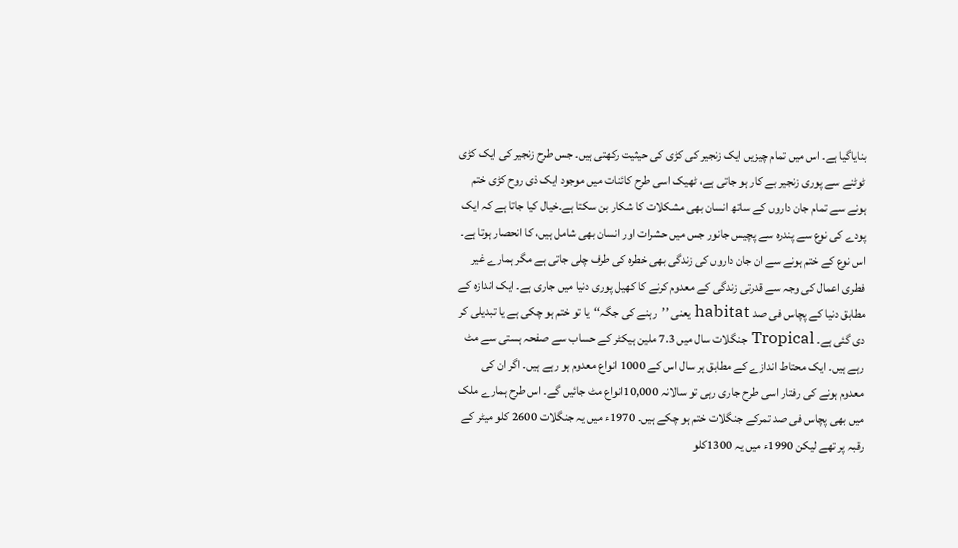بنایاگیا ہے۔ اس میں تمام چیزیں ایک زنجیر کی کڑی کی حیثیت رکھتی ہیں۔ جس طرح زنجیر کی ایک کڑی ٹوٹنے سے پوری زنجیر بے کار ہو جاتی ہے، ٹھیک اسی طرح کائنات میں موجود ایک ذی روح کڑی ختم ہونے سے تمام جان داروں کے ساتھ انسان بھی مشکلات کا شکار بن سکتا ہے۔خیال کیا جاتا ہے کہ ایک پودے کی نوع سے پندرہ سے پچیس جانور جس میں حشرات اور انسان بھی شامل ہیں، کا انحصار ہوتا ہے۔ اس نوع کے ختم ہونے سے ان جان داروں کی زندگی بھی خطرہ کی طرف چلی جاتی ہے مگر ہمارے غیر فطری اعمال کی وجہ سے قدرتی زندگی کے معدوم کرنے کا کھیل پوری دنیا میں جاری ہے۔ ایک اندازہ کے مطابق دنیا کے پچاس فی صد habitat یعنی ’’رہنے کی جگہ‘‘یا تو ختم ہو چکی ہے یا تبدیلی کر دی گئی ہے۔ Tropical جنگلات سال میں 7.3 ملین ہیکٹر کے حساب سے صفحہ ہستی سے مٹ رہے ہیں۔ ایک محتاط اندازے کے مطابق ہر سال اس کے 1000 انواع معدوم ہو رہے ہیں۔ اگر ان کی معدوم ہونے کی رفتار اسی طرح جاری رہی تو سالانہ 10,000انواع مٹ جائیں گے۔ اس طرح ہمارے ملک میں بھی پچاس فی صد تمرکے جنگلات ختم ہو چکے ہیں۔ 1970ء میں یہ جنگلات 2600 کلو میٹر کے رقبہ پر تھے لیکن 1990ء میں یہ 1300کلو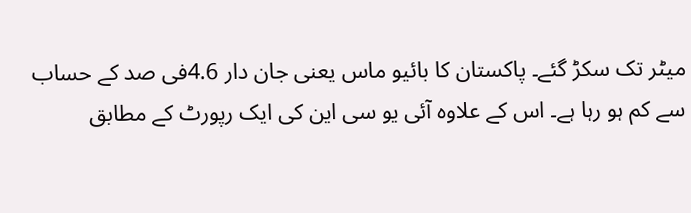میٹر تک سکڑ گئے۔ پاکستان کا بائیو ماس یعنی جان دار 4.6فی صد کے حساب سے کم ہو رہا ہے۔ اس کے علاوہ آئی یو سی این کی ایک رپورٹ کے مطابق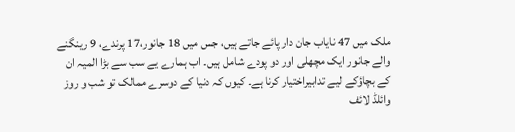ملک میں 47 نایاب جان دار پائے جاتے ہیں، جس میں 18 جانور،17 پرندے، 9 رینگنے والے جانور ایک مچھلی اور دو پودے شامل ہیں۔ اب ہمارے یے سب سے بڑا المیہ ان کے بچاؤکے لیے تدابیراختیار کرنا ہے۔ کیوں کہ دنیا کے دوسرے ممالک تو شب و روز وائلڈ لائف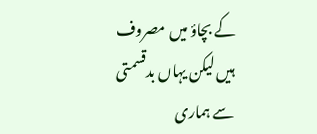کے بچاؤ میں مصروف ہیں لیکن یہاں بدقسمتی سے ہماری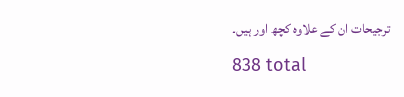ترجیحات ان کے علاوہ کچھ اور ہیں۔
838 total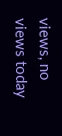views, no views today